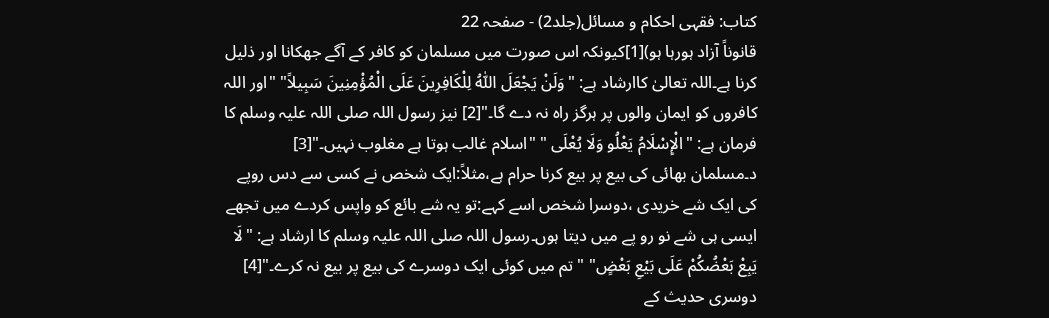کتاب: فقہی احکام و مسائل(جلد2) - صفحہ 22
قانوناً آزاد ہورہا ہو)[1]کیونکہ اس صورت میں مسلمان کو کافر کے آگے جھکانا اور ذلیل کرنا ہے۔اللہ تعالیٰ کاارشاد ہے: "وَلَنْ يَجْعَلَ اللّٰهُ لِلْكَافِرِينَ عَلَى الْمُؤْمِنِينَ سَبِيلاً" "اور اللہ کافروں کو ایمان والوں پر ہرگز راہ نہ دے گا۔"[2] نیز رسول اللہ صلی اللہ علیہ وسلم کا فرمان ہے: "الْإِسْلَامُ يَعْلُو وَلَا يُعْلَى " "اسلام غالب ہوتا ہے مغلوب نہیں۔"[3] د۔مسلمان بھائی کی بیع پر بیع کرنا حرام ہے،مثلاً:ایک شخص نے کسی سے دس روپے کی ایک شے خریدی ،دوسرا شخص اسے کہے:تو یہ شے بائع کو واپس کردے میں تجھے ایسی ہی شے نو رو پے میں دیتا ہوں۔رسول اللہ صلی اللہ علیہ وسلم کا ارشاد ہے: "لَا يَبِعْ بَعْضُكُمْ عَلَى بَيْعِ بَعْضٍ" "تم میں کوئی ایک دوسرے کی بیع پر بیع نہ کرے۔"[4] دوسری حدیث کے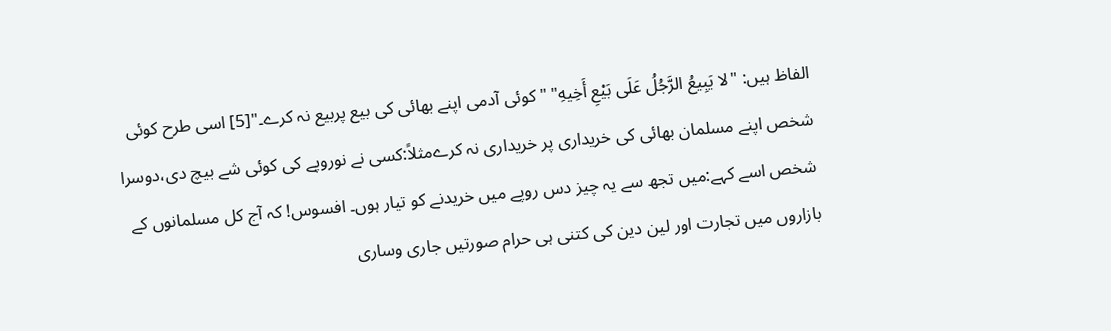الفاظ ہیں: "لا يَبِيعُ الرَّجُلُ عَلَى بَيْعِ أَخِيهِ" "کوئی آدمی اپنے بھائی کی بیع پربیع نہ کرے۔"[5] اسی طرح کوئی شخص اپنے مسلمان بھائی کی خریداری پر خریداری نہ کرےمثلاً:کسی نے نوروپے کی کوئی شے بیچ دی،دوسرا شخص اسے کہے:میں تجھ سے یہ چیز دس روپے میں خریدنے کو تیار ہوں۔ افسوس! کہ آج کل مسلمانوں کے بازاروں میں تجارت اور لین دین کی کتنی ہی حرام صورتیں جاری وساری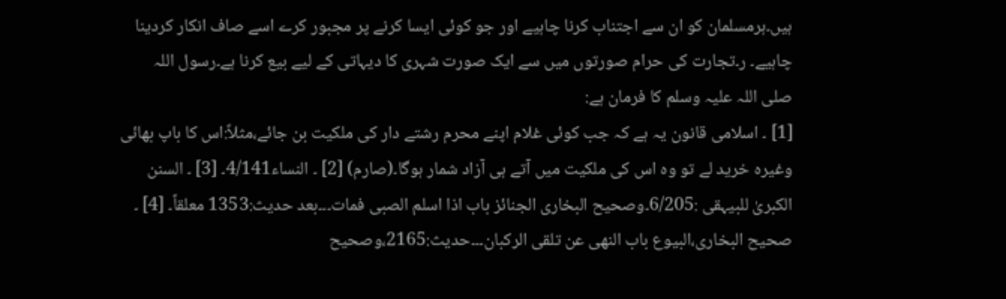ہیں۔ہرمسلمان کو ان سے اجتناب کرنا چاہیے اور جو کوئی ایسا کرنے پر مجبور کرے اسے صاف انکار کردینا چاہیے۔ ر۔تجارت کی حرام صورتوں میں سے ایک صورت شہری کا دیہاتی کے لیے بیع کرنا ہے۔رسول اللہ صلی اللہ علیہ وسلم کا فرمان ہے:
[1] ۔ اسلامی قانون یہ ہے کہ جب کوئی غلام اپنے محرم رشتے دار کی ملکیت بن جائے،مثلاً:اس کا باپ بھائی وغیرہ خرید لے تو وہ اس کی ملکیت میں آتے ہی آزاد شمار ہوگا۔(صارم) [2] ۔ النساء4/141۔ [3] ۔ السنن الکبریٰ للبیہقی :6/205۔وصحیح البخاری الجنائز باب اذا اسلم الصبی فمات۔۔۔بعد حدیث:1353 معلقاً۔ [4] ۔ صحیح البخاری،البیوع باب النھی عن تلقی الرکبان۔۔۔حدیث:2165،وصحیح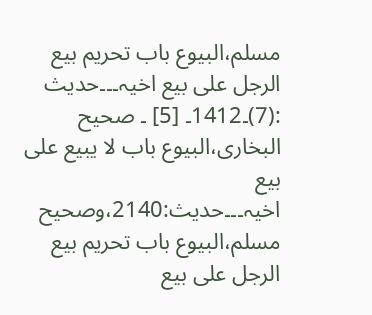مسلم،البیوع باب تحریم بیع الرجل علی بیع اخیہ۔۔۔حدیث :(7)۔1412۔ [5] ۔ صحیح البخاری،البیوع باب لا یبیع علی بيع اخیہ۔۔۔حدیث:2140،وصحیح مسلم،البیوع باب تحریم بیع الرجل علی بیع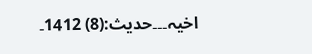اخیہ۔۔۔حدیث:(8) 1412۔